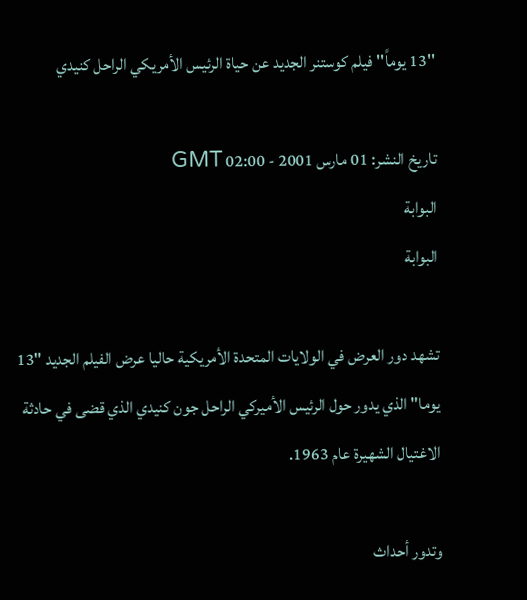''13 يوماً'' فيلم كوستنر الجديد عن حياة الرئيس الأمريكي الراحل كنيدي

تاريخ النشر: 01 مارس 2001 - 02:00 GMT
البوابة
البوابة

تشهد دور العرض في الولايات المتحدة الأمريكية حاليا عرض الفيلم الجديد "13 يوما" الذي يدور حول الرئيس الأميركي الراحل جون كنيدي الذي قضى في حادثة الاغتيال الشهيرة عام 1963.

وتدور أحداث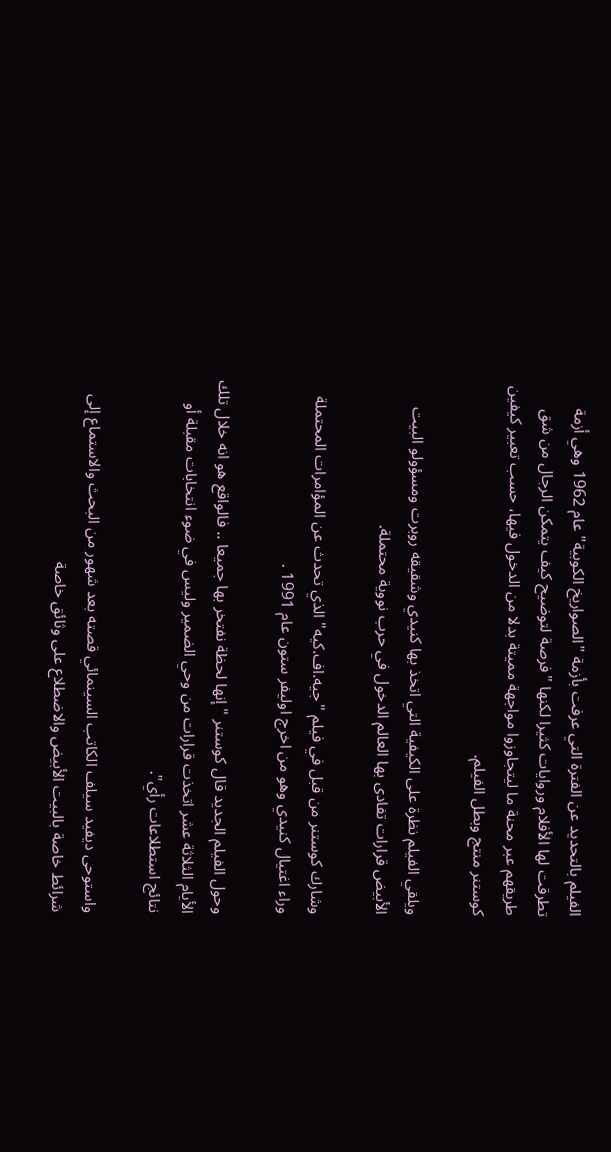الفيلم بالتحديد عن الفترة التي عرفت بأزمة "الصواريخ الكوبية" عام 1962 وهي أزمة تطرقت لها الأفلام وروايات كثيرا لكنها "فرصة لتوضيح كيف يتمكن الرجال من شق طريقهم عبر محنة ما ليتجاوزوا مواجهة مميتة بدلا من الدخول فيها، حسب تعبير كيفين كوستنر منتج وبطل الفيلم.

ويلقي الفيلم نظرة على الكيفية التي اتخذ بها كنيدي وشقيقه روبرت ومسؤولو البيت الأبيض قرارات تفادى بها العالم الدخول في حرب نووية محتملة.

وشارك كوستنر من قبل في فيلم "جيه.اف.كيه" الذي تحدث عن المؤامرات المحتملة وراء اغتيال كنيدي وهو من اخرج اوليفر ستون عام 1991 .

وحول الفيلم الجديد قال كوستنر "إنها لحظة نفتخر بها جميعا .. فالواقع هو انه خلال تلك الأيام الثلاثة عشر اتخذت قرارات من وحي الضمير وليس في ضوء انتخابات مقبلة أو نتائج استطلاعات رأي".

واستوحى ديفيد سيلف الكاتب السينمائي قصته بعد شهور من البحث والاستماع إلى شرائط خاصة بالبيت الأبيض والاضطلاع على وثائق خاصة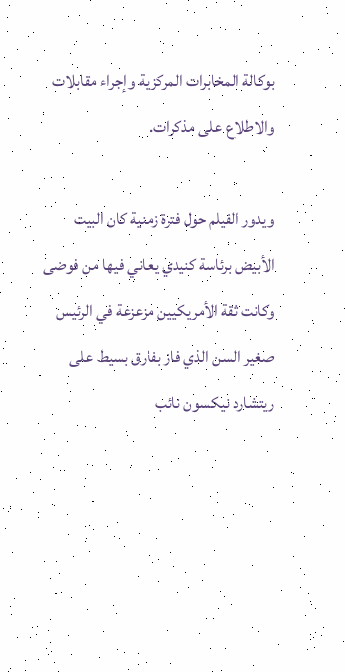بوكالة المخابرات المركزية وإجراء مقابلات والاطلاع على مذكرات.

ويدور الفيلم حول فترة زمنية كان البيت الأبيض برئاسة كنيدي يعاني فيها من فوضى وكانت ثقة الأمريكيين مزعزعة في الرئيس صغير السن الذي فاز بفارق بسيط على ريتشارد نيكسون نائب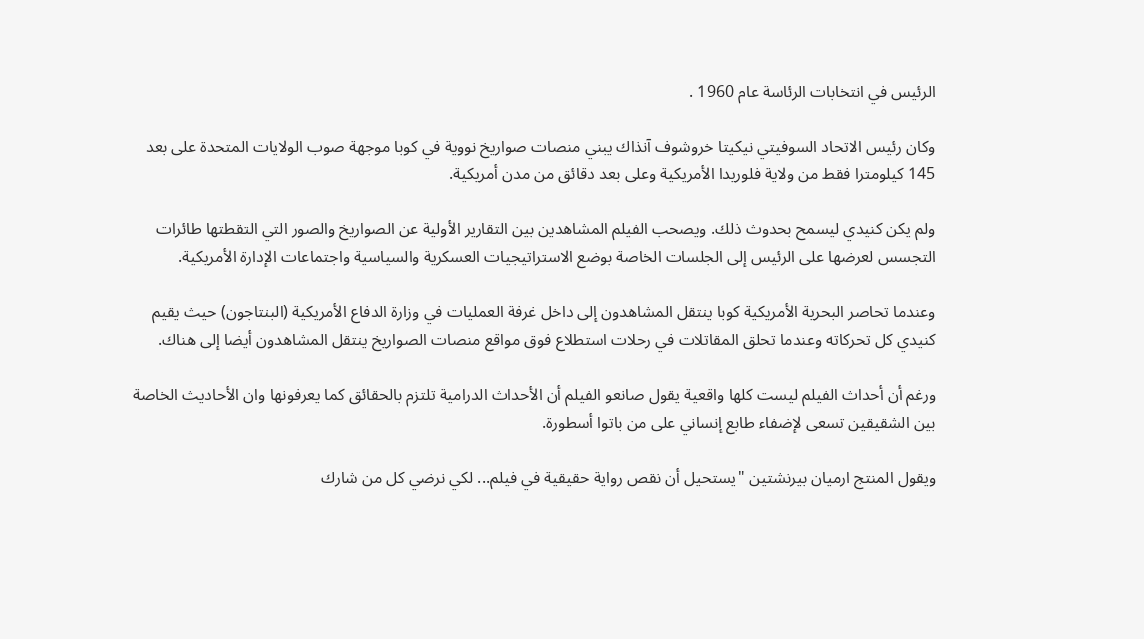الرئيس في انتخابات الرئاسة عام 1960 .

وكان رئيس الاتحاد السوفيتي نيكيتا خروشوف آنذاك يبني منصات صواريخ نووية في كوبا موجهة صوب الولايات المتحدة على بعد 145 كيلومترا فقط من ولاية فلوريدا الأمريكية وعلى بعد دقائق من مدن أمريكية.

ولم يكن كنيدي ليسمح بحدوث ذلك. ويصحب الفيلم المشاهدين بين التقارير الأولية عن الصواريخ والصور التي التقطتها طائرات التجسس لعرضها على الرئيس إلى الجلسات الخاصة بوضع الاستراتيجيات العسكرية والسياسية واجتماعات الإدارة الأمريكية.

وعندما تحاصر البحرية الأمريكية كوبا ينتقل المشاهدون إلى داخل غرفة العمليات في وزارة الدفاع الأمريكية (البنتاجون) حيث يقيم كنيدي كل تحركاته وعندما تحلق المقاتلات في رحلات استطلاع فوق مواقع منصات الصواريخ ينتقل المشاهدون أيضا إلى هناك.

ورغم أن أحداث الفيلم ليست كلها واقعية يقول صانعو الفيلم أن الأحداث الدرامية تلتزم بالحقائق كما يعرفونها وان الأحاديث الخاصة بين الشقيقين تسعى لإضفاء طابع إنساني على من باتوا أسطورة.

ويقول المنتج ارميان بيرنشتين "يستحيل أن نقص رواية حقيقية في فيلم... لكي نرضي كل من شارك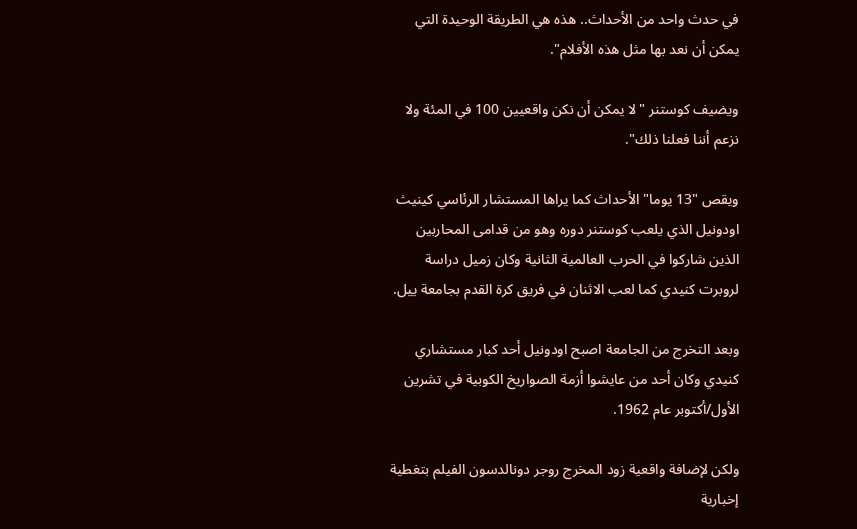في حدث واحد من الأحداث.. هذه هي الطريقة الوحيدة التي يمكن أن نعد بها مثل هذه الأفلام".

ويضيف كوستنر "لا يمكن أن نكن واقعيين 100 في المئة ولا نزعم أننا فعلنا ذلك".

ويقص "13 يوما" الأحداث كما يراها المستشار الرئاسي كينيث اودونيل الذي يلعب كوستنر دوره وهو من قدامى المحاربين الذين شاركوا في الحرب العالمية الثانية وكان زميل دراسة لروبرت كنيدي كما لعب الاثنان في فريق كرة القدم بجامعة ييل.

وبعد التخرج من الجامعة اصبح اودونيل أحد كبار مستشاري كنيدي وكان أحد من عايشوا أزمة الصواريخ الكوبية في تشرين الأول/أكتوبر عام 1962.

ولكن لإضافة واقعية زود المخرج روجر دونالدسون الفيلم بتغطية إخبارية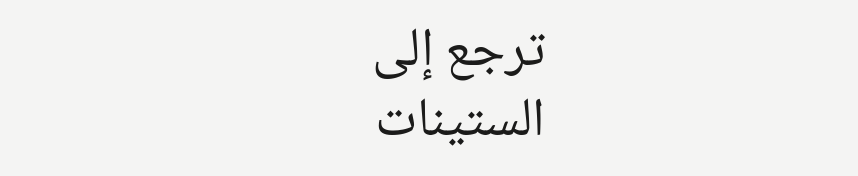ترجع إلى الستينات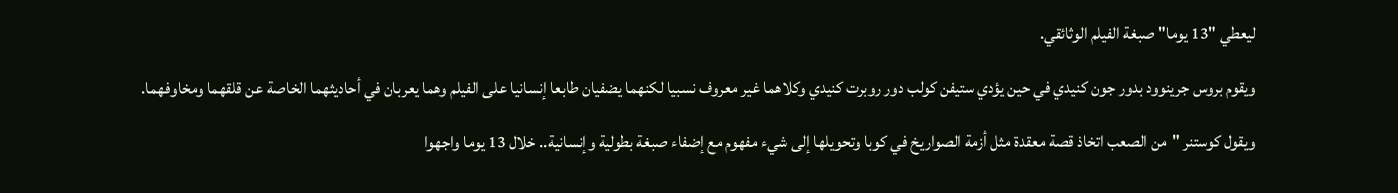ليعطي "13 يوما" صبغة الفيلم الوثائقي.

ويقوم بروس جرينوود بدور جون كنيدي في حين يؤدي ستيفن كولب دور روبرت كنيدي وكلاهما غير معروف نسبيا لكنهما يضفيان طابعا إنسانيا على الفيلم وهما يعربان في أحاديثهما الخاصة عن قلقهما ومخاوفهما.

ويقول كوستنر "من الصعب اتخاذ قصة معقدة مثل أزمة الصواريخ في كوبا وتحويلها إلى شيء مفهوم مع إضفاء صبغة بطولية وإنسانية.. خلال 13 يوما واجهوا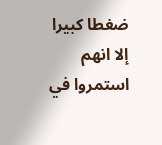ضغطا كبيرا إلا انهم استمروا في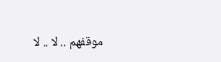موقفهم .. لا .. لا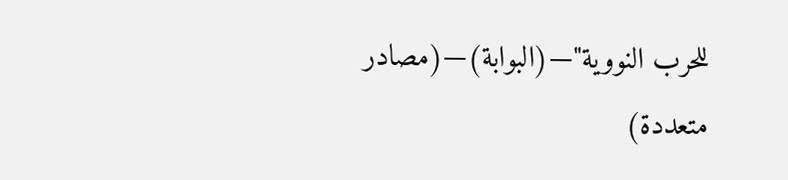للحرب النووية"—(البوابة)—(مصادر متعددة)